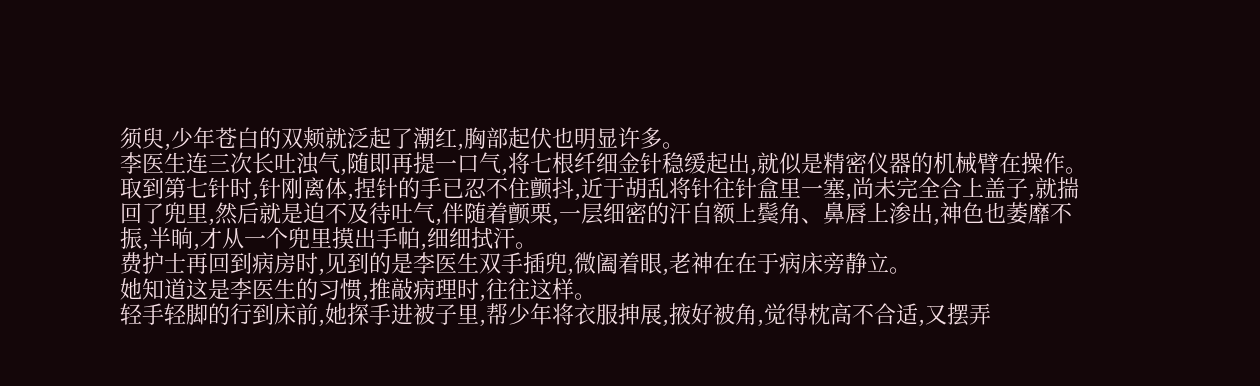须臾,少年苍白的双颊就泛起了潮红,胸部起伏也明显许多。
李医生连三次长吐浊气,随即再提一口气,将七根纤细金针稳缓起出,就似是精密仪器的机械臂在操作。
取到第七针时,针刚离体,捏针的手已忍不住颤抖,近于胡乱将针往针盒里一塞,尚未完全合上盖子,就揣回了兜里,然后就是迫不及待吐气,伴随着颤栗,一层细密的汗自额上鬓角、鼻唇上渗出,神色也萎靡不振,半晌,才从一个兜里摸出手帕,细细拭汗。
费护士再回到病房时,见到的是李医生双手插兜,微阖着眼,老神在在于病床旁静立。
她知道这是李医生的习惯,推敲病理时,往往这样。
轻手轻脚的行到床前,她探手进被子里,帮少年将衣服抻展,掖好被角,觉得枕高不合适,又摆弄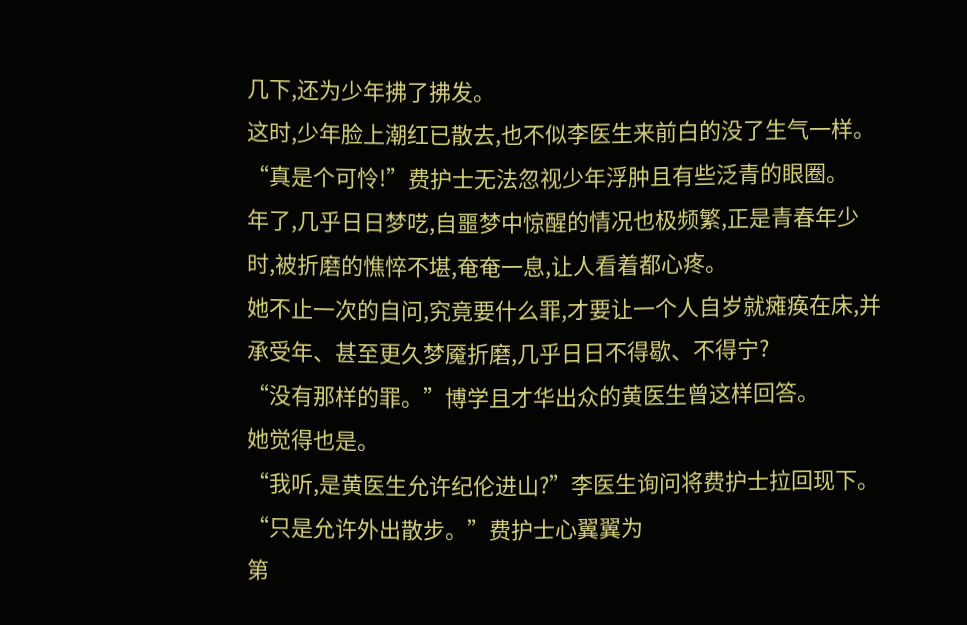几下,还为少年拂了拂发。
这时,少年脸上潮红已散去,也不似李医生来前白的没了生气一样。
“真是个可怜!”费护士无法忽视少年浮肿且有些泛青的眼圈。
年了,几乎日日梦呓,自噩梦中惊醒的情况也极频繁,正是青春年少时,被折磨的憔悴不堪,奄奄一息,让人看着都心疼。
她不止一次的自问,究竟要什么罪,才要让一个人自岁就瘫痪在床,并承受年、甚至更久梦魇折磨,几乎日日不得歇、不得宁?
“没有那样的罪。”博学且才华出众的黄医生曾这样回答。
她觉得也是。
“我听,是黄医生允许纪伦进山?”李医生询问将费护士拉回现下。
“只是允许外出散步。”费护士心翼翼为
第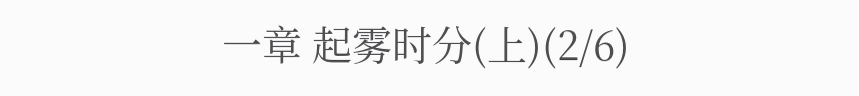一章 起雾时分(上)(2/6)